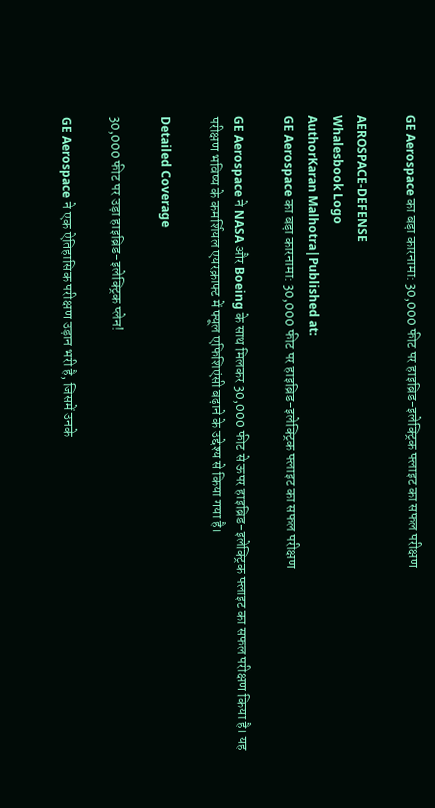GE Aerospace का बड़ा कारनामा: 30,000 फीट पर हाइब्रिड-इलेक्ट्रिक फ्लाइट का सफल परीक्षण

AEROSPACE-DEFENSE
Whalesbook Logo
AuthorKaran Malhotra|Published at:
GE Aerospace का बड़ा कारनामा: 30,000 फीट पर हाइब्रिड-इलेक्ट्रिक फ्लाइट का सफल परीक्षण

GE Aerospace ने NASA और Boeing के साथ मिलकर 30,000 फीट से ऊपर हाइब्रिड-इलेक्ट्रिक फ्लाइट का सफल परीक्षण किया है। यह परीक्षण भविष्य के कमर्शियल एयरक्राफ्ट में फ्यूल एफिशिएंसी बढ़ाने के उद्देश्य से किया गया है।

Detailed Coverage

30,000 फीट पर उड़ा हाइब्रिड-इलेक्ट्रिक प्लेन!

GE Aerospace ने एक ऐतिहासिक परीक्षण उड़ान भरी है, जिसमें उनके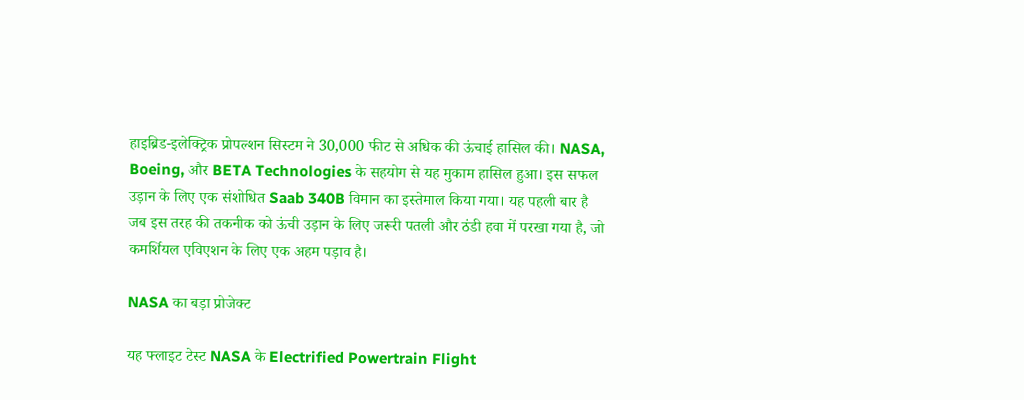हाइब्रिड-इलेक्ट्रिक प्रोपल्शन सिस्टम ने 30,000 फीट से अधिक की ऊंचाई हासिल की। NASA, Boeing, और BETA Technologies के सहयोग से यह मुकाम हासिल हुआ। इस सफल उड़ान के लिए एक संशोधित Saab 340B विमान का इस्तेमाल किया गया। यह पहली बार है जब इस तरह की तकनीक को ऊंची उड़ान के लिए जरूरी पतली और ठंडी हवा में परखा गया है, जो कमर्शियल एविएशन के लिए एक अहम पड़ाव है।

NASA का बड़ा प्रोजेक्ट

यह फ्लाइट टेस्ट NASA के Electrified Powertrain Flight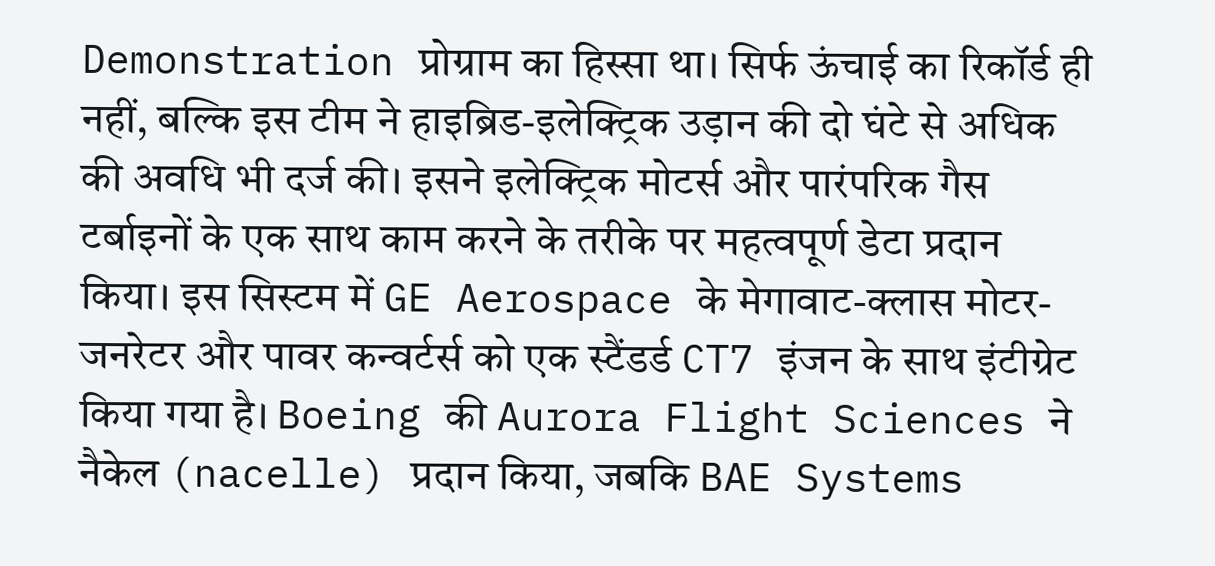Demonstration प्रोग्राम का हिस्सा था। सिर्फ ऊंचाई का रिकॉर्ड ही नहीं, बल्कि इस टीम ने हाइब्रिड-इलेक्ट्रिक उड़ान की दो घंटे से अधिक की अवधि भी दर्ज की। इसने इलेक्ट्रिक मोटर्स और पारंपरिक गैस टर्बाइनों के एक साथ काम करने के तरीके पर महत्वपूर्ण डेटा प्रदान किया। इस सिस्टम में GE Aerospace के मेगावाट-क्लास मोटर-जनरेटर और पावर कन्वर्टर्स को एक स्टैंडर्ड CT7 इंजन के साथ इंटीग्रेट किया गया है। Boeing की Aurora Flight Sciences ने नैकेल (nacelle) प्रदान किया, जबकि BAE Systems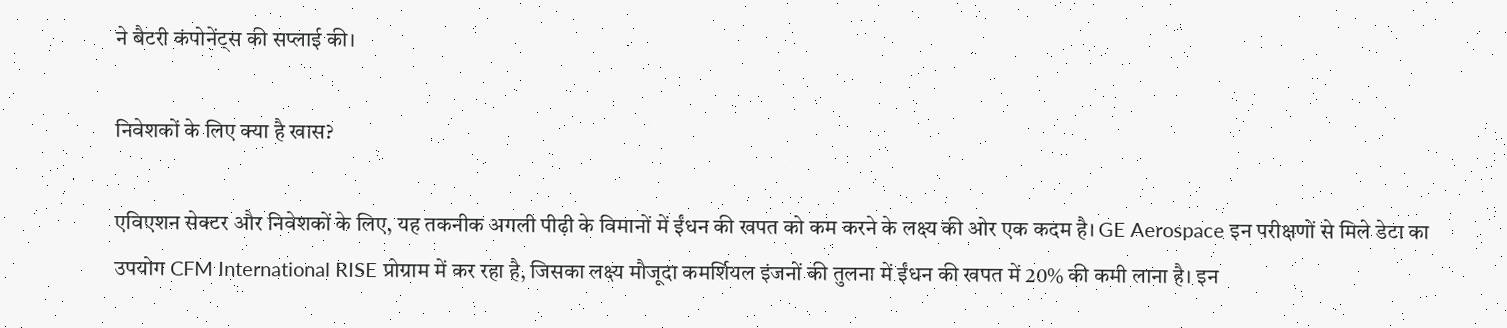ने बैटरी कंपोनेंट्स की सप्लाई की।

निवेशकों के लिए क्या है खास?

एविएशन सेक्टर और निवेशकों के लिए, यह तकनीक अगली पीढ़ी के विमानों में ईंधन की खपत को कम करने के लक्ष्य की ओर एक कदम है। GE Aerospace इन परीक्षणों से मिले डेटा का उपयोग CFM International RISE प्रोग्राम में कर रहा है, जिसका लक्ष्य मौजूदा कमर्शियल इंजनों की तुलना में ईंधन की खपत में 20% की कमी लाना है। इन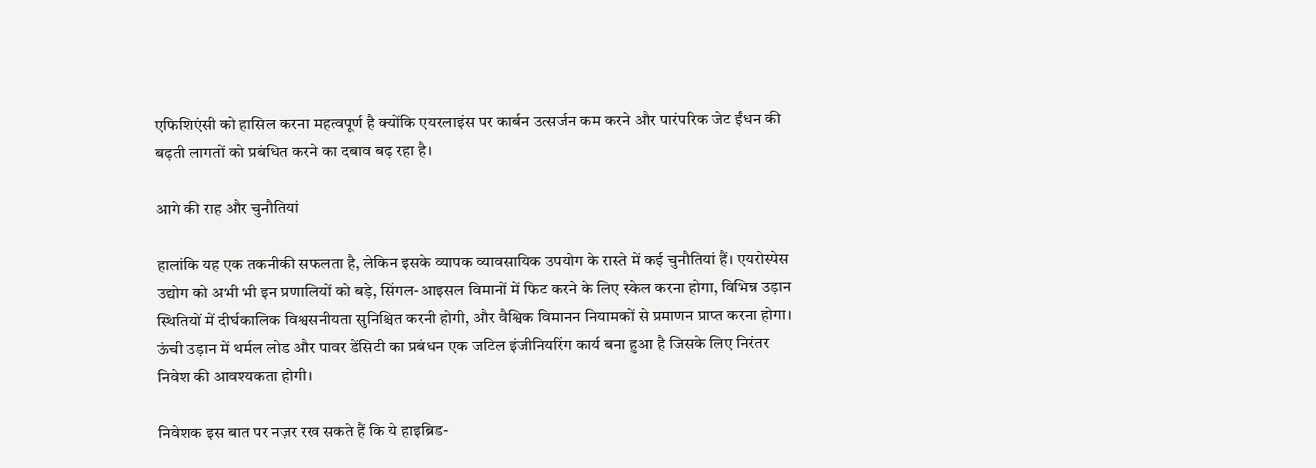एफिशिएंसी को हासिल करना महत्वपूर्ण है क्योंकि एयरलाइंस पर कार्बन उत्सर्जन कम करने और पारंपरिक जेट ईंधन की बढ़ती लागतों को प्रबंधित करने का दबाव बढ़ रहा है।

आगे की राह और चुनौतियां

हालांकि यह एक तकनीकी सफलता है, लेकिन इसके व्यापक व्यावसायिक उपयोग के रास्ते में कई चुनौतियां हैं। एयरोस्पेस उद्योग को अभी भी इन प्रणालियों को बड़े, सिंगल-आइसल विमानों में फिट करने के लिए स्केल करना होगा, विभिन्न उड़ान स्थितियों में दीर्घकालिक विश्वसनीयता सुनिश्चित करनी होगी, और वैश्विक विमानन नियामकों से प्रमाणन प्राप्त करना होगा। ऊंची उड़ान में थर्मल लोड और पावर डेंसिटी का प्रबंधन एक जटिल इंजीनियरिंग कार्य बना हुआ है जिसके लिए निरंतर निवेश की आवश्यकता होगी।

निवेशक इस बात पर नज़र रख सकते हैं कि ये हाइब्रिड-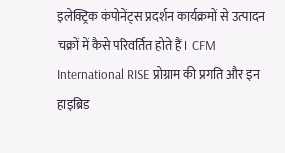इलेक्ट्रिक कंपोनेंट्स प्रदर्शन कार्यक्रमों से उत्पादन चक्रों में कैसे परिवर्तित होते हैं। CFM International RISE प्रोग्राम की प्रगति और इन हाइब्रिड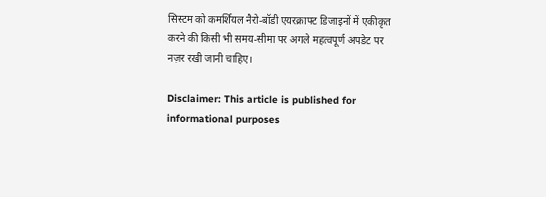सिस्टम को कमर्शियल नैरो-बॉडी एयरक्राफ्ट डिजाइनों में एकीकृत करने की किसी भी समय-सीमा पर अगले महत्वपूर्ण अपडेट पर नज़र रखी जानी चाहिए।

Disclaimer: This article is published for informational purposes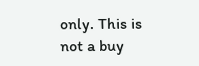only. This is not a buy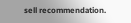sell recommendation.